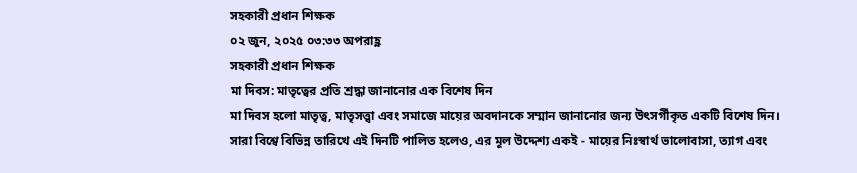সহকারী প্রধান শিক্ষক
০২ জুন, ২০২৫ ০৩:৩৩ অপরাহ্ণ
সহকারী প্রধান শিক্ষক
মা দিবস: মাতৃত্বের প্রতি শ্রদ্ধা জানানোর এক বিশেষ দিন
মা দিবস হলো মাতৃত্ব, মাতৃসত্ত্বা এবং সমাজে মায়ের অবদানকে সম্মান জানানোর জন্য উৎসর্গীকৃত একটি বিশেষ দিন। সারা বিশ্বে বিভিন্ন তারিখে এই দিনটি পালিত হলেও, এর মূল উদ্দেশ্য একই - মায়ের নিঃস্বার্থ ভালোবাসা, ত্যাগ এবং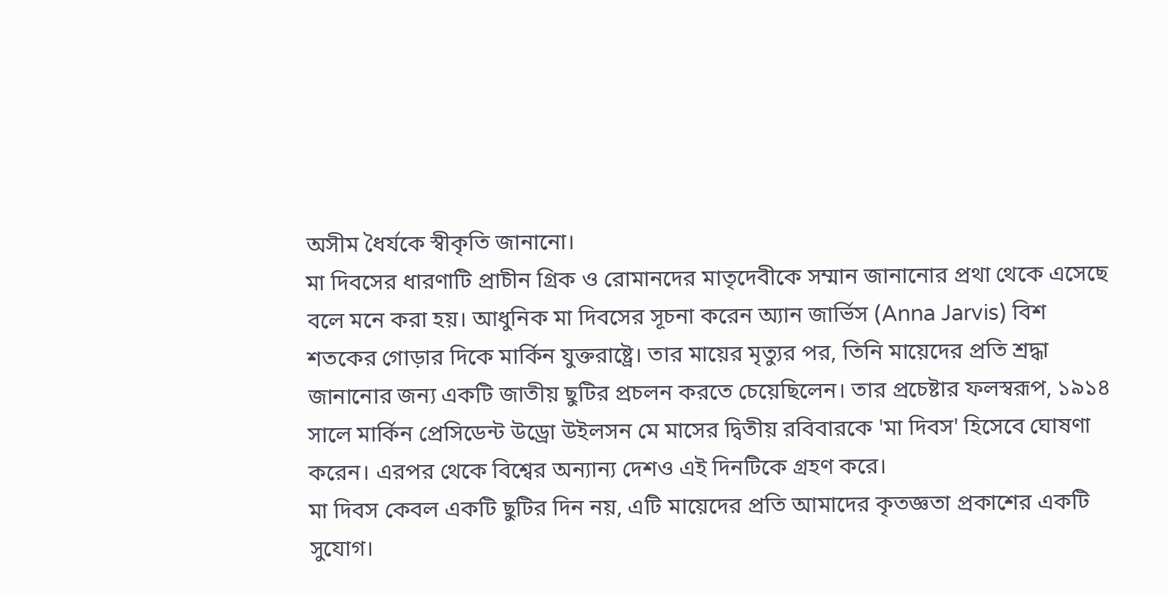অসীম ধৈর্যকে স্বীকৃতি জানানো।
মা দিবসের ধারণাটি প্রাচীন গ্রিক ও রোমানদের মাতৃদেবীকে সম্মান জানানোর প্রথা থেকে এসেছে বলে মনে করা হয়। আধুনিক মা দিবসের সূচনা করেন অ্যান জার্ভিস (Anna Jarvis) বিশ শতকের গোড়ার দিকে মার্কিন যুক্তরাষ্ট্রে। তার মায়ের মৃত্যুর পর, তিনি মায়েদের প্রতি শ্রদ্ধা জানানোর জন্য একটি জাতীয় ছুটির প্রচলন করতে চেয়েছিলেন। তার প্রচেষ্টার ফলস্বরূপ, ১৯১৪ সালে মার্কিন প্রেসিডেন্ট উড্রো উইলসন মে মাসের দ্বিতীয় রবিবারকে 'মা দিবস' হিসেবে ঘোষণা করেন। এরপর থেকে বিশ্বের অন্যান্য দেশও এই দিনটিকে গ্রহণ করে।
মা দিবস কেবল একটি ছুটির দিন নয়, এটি মায়েদের প্রতি আমাদের কৃতজ্ঞতা প্রকাশের একটি সুযোগ।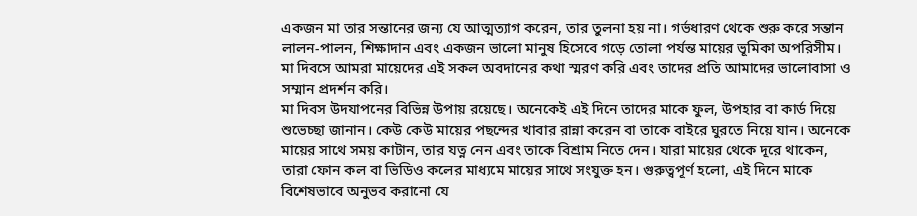একজন মা তার সন্তানের জন্য যে আত্মত্যাগ করেন, তার তুলনা হয় না। গর্ভধারণ থেকে শুরু করে সন্তান লালন-পালন, শিক্ষাদান এবং একজন ভালো মানুষ হিসেবে গড়ে তোলা পর্যন্ত মায়ের ভূমিকা অপরিসীম। মা দিবসে আমরা মায়েদের এই সকল অবদানের কথা স্মরণ করি এবং তাদের প্রতি আমাদের ভালোবাসা ও সম্মান প্রদর্শন করি।
মা দিবস উদযাপনের বিভিন্ন উপায় রয়েছে। অনেকেই এই দিনে তাদের মাকে ফুল, উপহার বা কার্ড দিয়ে শুভেচ্ছা জানান। কেউ কেউ মায়ের পছন্দের খাবার রান্না করেন বা তাকে বাইরে ঘুরতে নিয়ে যান। অনেকে মায়ের সাথে সময় কাটান, তার যত্ন নেন এবং তাকে বিশ্রাম নিতে দেন। যারা মায়ের থেকে দূরে থাকেন, তারা ফোন কল বা ভিডিও কলের মাধ্যমে মায়ের সাথে সংযুক্ত হন। গুরুত্বপূর্ণ হলো, এই দিনে মাকে বিশেষভাবে অনুভব করানো যে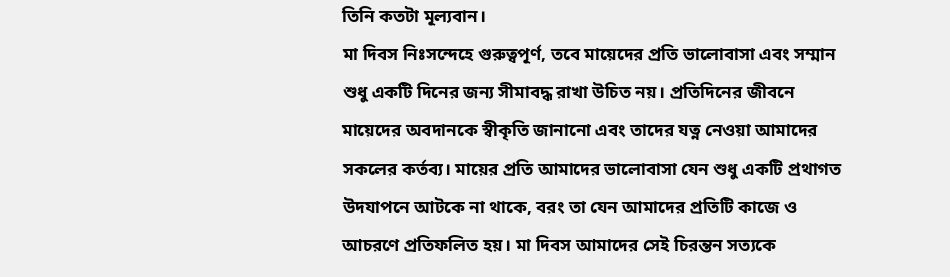তিনি কতটা মূল্যবান।
মা দিবস নিঃসন্দেহে গুরুত্বপূর্ণ, তবে মায়েদের প্রতি ভালোবাসা এবং সম্মান শুধু একটি দিনের জন্য সীমাবদ্ধ রাখা উচিত নয়। প্রতিদিনের জীবনে মায়েদের অবদানকে স্বীকৃতি জানানো এবং তাদের যত্ন নেওয়া আমাদের সকলের কর্তব্য। মায়ের প্রতি আমাদের ভালোবাসা যেন শুধু একটি প্রথাগত উদযাপনে আটকে না থাকে, বরং তা যেন আমাদের প্রতিটি কাজে ও আচরণে প্রতিফলিত হয়। মা দিবস আমাদের সেই চিরন্তন সত্যকে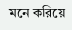মনে করিয়ে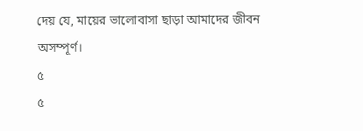দেয় যে, মায়ের ভালোবাসা ছাড়া আমাদের জীবন অসম্পূর্ণ।
৫
৫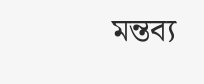মন্তব্য